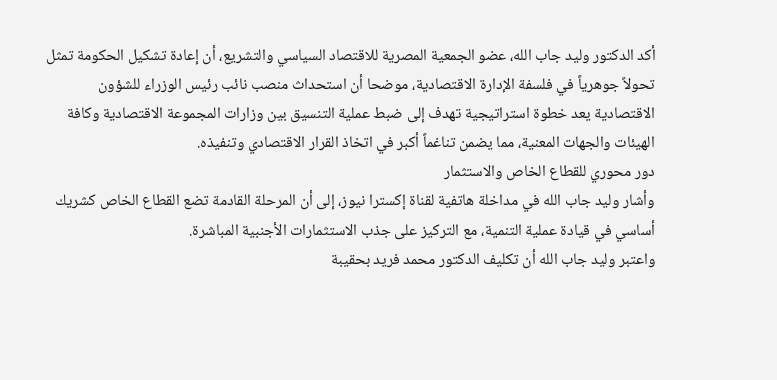أكد الدكتور وليد جاب الله، عضو الجمعية المصرية للاقتصاد السياسي والتشريع، أن إعادة تشكيل الحكومة تمثل تحولاً جوهرياً في فلسفة الإدارة الاقتصادية، موضحا أن استحداث منصب نائب رئيس الوزراء للشؤون الاقتصادية يعد خطوة استراتيجية تهدف إلى ضبط عملية التنسيق بين وزارات المجموعة الاقتصادية وكافة الهيئات والجهات المعنية، مما يضمن تناغماً أكبر في اتخاذ القرار الاقتصادي وتنفيذه.
دور محوري للقطاع الخاص والاستثمار
وأشار وليد جاب الله في مداخلة هاتفية لقناة إكسترا نيوز، إلى أن المرحلة القادمة تضع القطاع الخاص كشريك أساسي في قيادة عملية التنمية، مع التركيز على جذب الاستثمارات الأجنبية المباشرة.
واعتبر وليد جاب الله أن تكليف الدكتور محمد فريد بحقيبة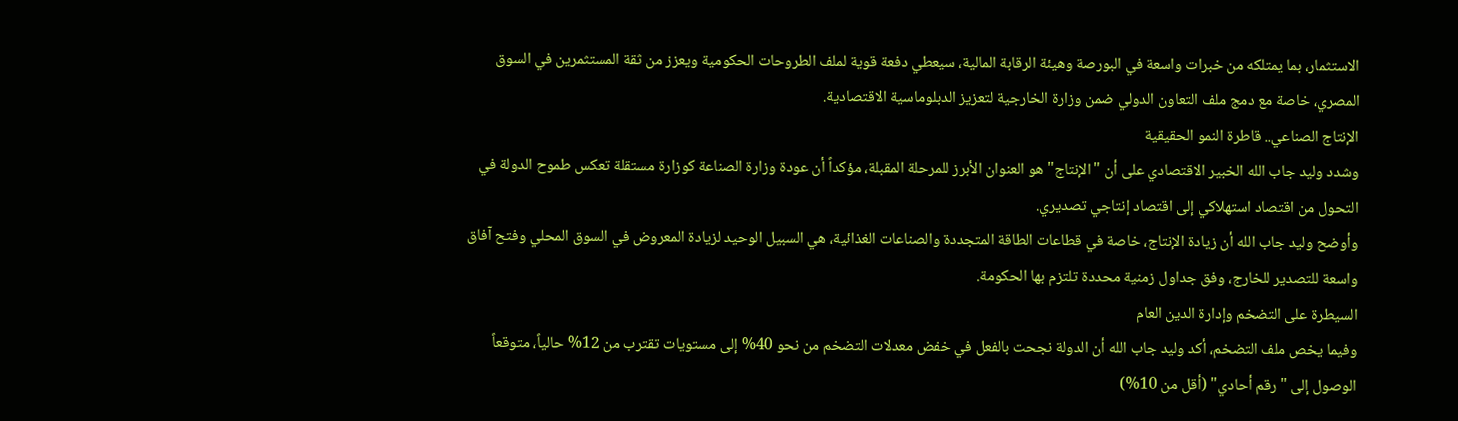الاستثمار، بما يمتلكه من خبرات واسعة في البورصة وهيئة الرقابة المالية، سيعطي دفعة قوية لملف الطروحات الحكومية ويعزز من ثقة المستثمرين في السوق المصري، خاصة مع دمج ملف التعاون الدولي ضمن وزارة الخارجية لتعزيز الدبلوماسية الاقتصادية.
الإنتاج الصناعي.. قاطرة النمو الحقيقية
وشدد وليد جاب الله الخبير الاقتصادي على أن "الإنتاج" هو العنوان الأبرز للمرحلة المقبلة، مؤكداً أن عودة وزارة الصناعة كوزارة مستقلة تعكس طموح الدولة في التحول من اقتصاد استهلاكي إلى اقتصاد إنتاجي تصديري.
وأوضح وليد جاب الله أن زيادة الإنتاج، خاصة في قطاعات الطاقة المتجددة والصناعات الغذائية، هي السبيل الوحيد لزيادة المعروض في السوق المحلي وفتح آفاق واسعة للتصدير للخارج، وفق جداول زمنية محددة تلتزم بها الحكومة.
السيطرة على التضخم وإدارة الدين العام
وفيما يخص ملف التضخم، أكد وليد جاب الله أن الدولة نجحت بالفعل في خفض معدلات التضخم من نحو 40% إلى مستويات تقترب من 12% حالياً، متوقعاً الوصول إلى "رقم أحادي" (أقل من 10%)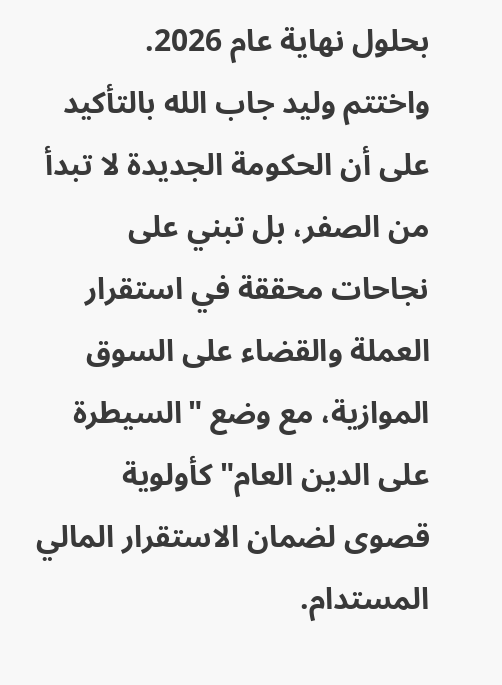بحلول نهاية عام 2026.
واختتم وليد جاب الله بالتأكيد على أن الحكومة الجديدة لا تبدأ من الصفر، بل تبني على نجاحات محققة في استقرار العملة والقضاء على السوق الموازية، مع وضع "السيطرة على الدين العام" كأولوية قصوى لضمان الاستقرار المالي المستدام.